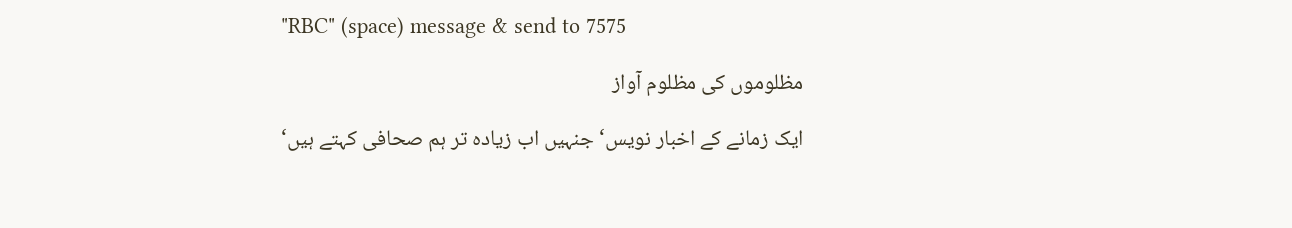"RBC" (space) message & send to 7575

مظلوموں کی مظلوم آواز

ایک زمانے کے اخبار نویس‘ جنہیں اب زیادہ تر ہم صحافی کہتے ہیں‘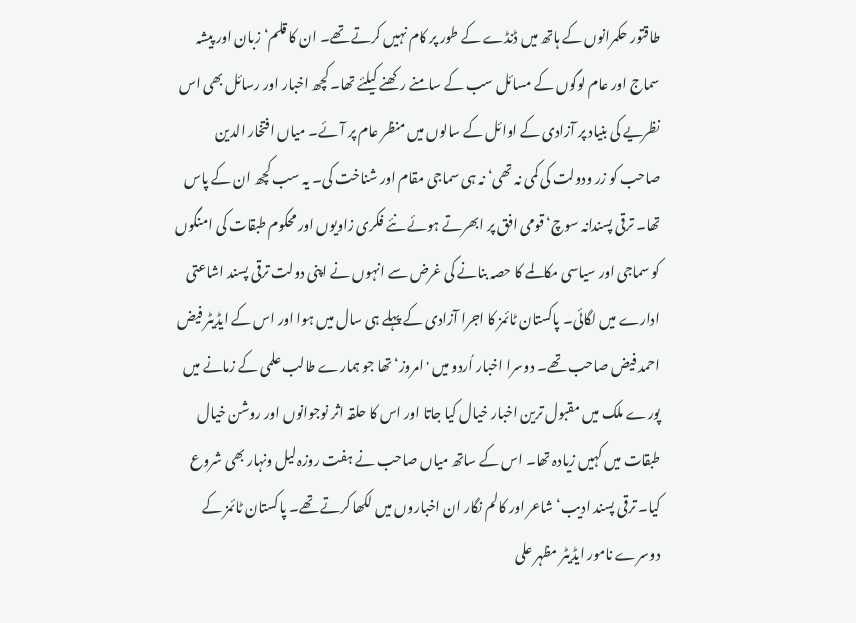طاقتور حکمرانوں کے ہاتھ میں ڈنڈے کے طور پر کام نہیں کرتے تھے۔ ان کا قلم‘ زبان اور پیشہ سماج اور عام لوگوں کے مسائل سب کے سامنے رکھنے کیلئے تھا۔ کچھ اخبار اور رسائل بھی اس نظریے کی بنیاد پر آزادی کے اوائل کے سالوں میں منظر عام پر آئے۔ میاں افتخار الدین صاحب کو زر ودولت کی کمی نہ تھی‘ نہ ہی سماجی مقام اور شناخت کی۔ یہ سب کچھ ان کے پاس تھا۔ ترقی پسندانہ سوچ‘ قومی افق پر ابھرتے ہوئے نئے فکری زاویوں اور محکوم طبقات کی امنگوں کو سماجی اور سیاسی مکالمے کا حصہ بنانے کی غرض سے انہوں نے اپنی دولت ترقی پسند اشاعتی ادارے میں لگائی۔ پاکستان ٹائمز کا اجرا آزادی کے پہلے ہی سال میں ہوا اور اس کے ایڈیٹر فیض احمد فیض صاحب تھے۔ دوسرا اخبار اُردو میں 'امروز‘ تھا جو ہمارے طالب علمی کے زمانے میں پورے ملک میں مقبول ترین اخبار خیال کیا جاتا اور اس کا حلقہ اثر نوجوانوں اور روشن خیال طبقات میں کہیں زیادہ تھا۔ اس کے ساتھ میاں صاحب نے ہفت روزہ لیل ونہار بھی شروع کیا۔ ترقی پسند ادیب‘ شاعر اور کالم نگار ان اخباروں میں لکھا کرتے تھے۔ پاکستان ٹائمز کے دوسرے نامور ایڈیٹر مظہر علی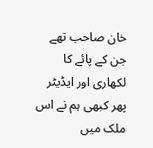خان صاحب تھے جن کے پائے کا لکھاری اور ایڈیٹر پھر کبھی ہم نے اس ملک میں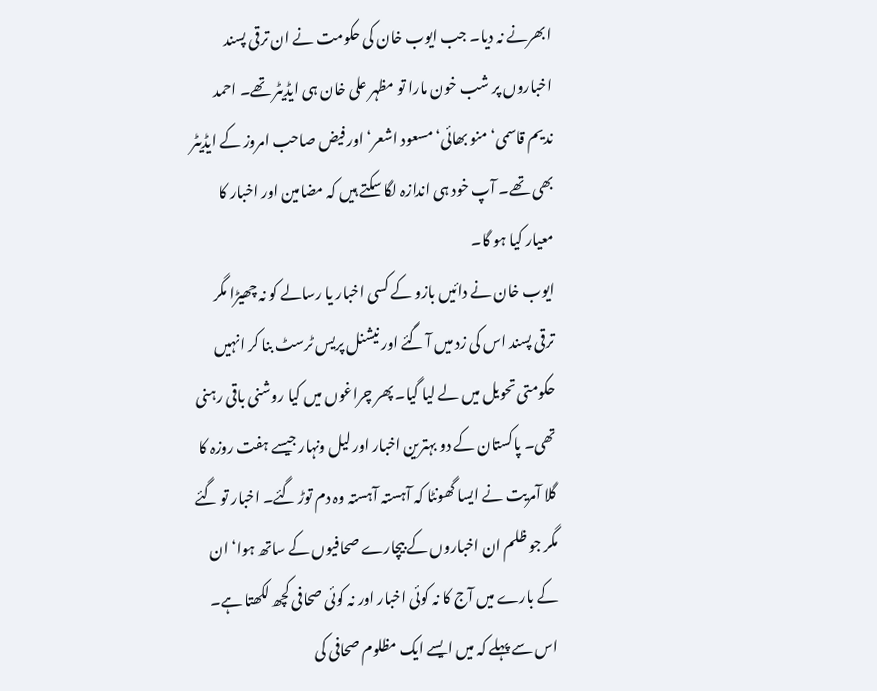ابھرنے نہ دیا۔ جب ایوب خان کی حکومت نے ان ترقی پسند اخباروں پر شب خون مارا تو مظہر علی خان ہی ایڈیٹر تھے۔ احمد ندیم قاسمی‘ منو بھائی‘ مسعود اشعر‘ اور فیض صاحب امروز کے ایڈیٹر بھی تھے۔ آپ خود ہی اندازہ لگا سکتے ہیں کہ مضامین اور اخبار کا معیار کیا ہو گا۔
ایوب خان نے دائیں بازو کے کسی اخبار یا رسالے کو نہ چھیڑا مگر ترقی پسند اس کی زد میں آ گئے اور نیشنل پریس ٹرسٹ بنا کر انہیں حکومتی تحویل میں لے لیا گیا۔ پھر چراغوں میں کیا روشنی باقی رہنی تھی۔ پاکستان کے دو بہترین اخبار اور لیل ونہار جیسے ہفت روزہ کا گلا آمریت نے ایسا گھونٹا کہ آہستہ آہستہ وہ دم توڑ گئے۔ اخبار تو گئے مگر جو ظلم ان اخباروں کے بیچارے صحافیوں کے ساتھ ہوا‘ ان کے بارے میں آج کا نہ کوئی اخبار اور نہ کوئی صحافی کچھ لکھتا ہے۔
اس سے پہلے کہ میں ایسے ایک مظلوم صحافی کی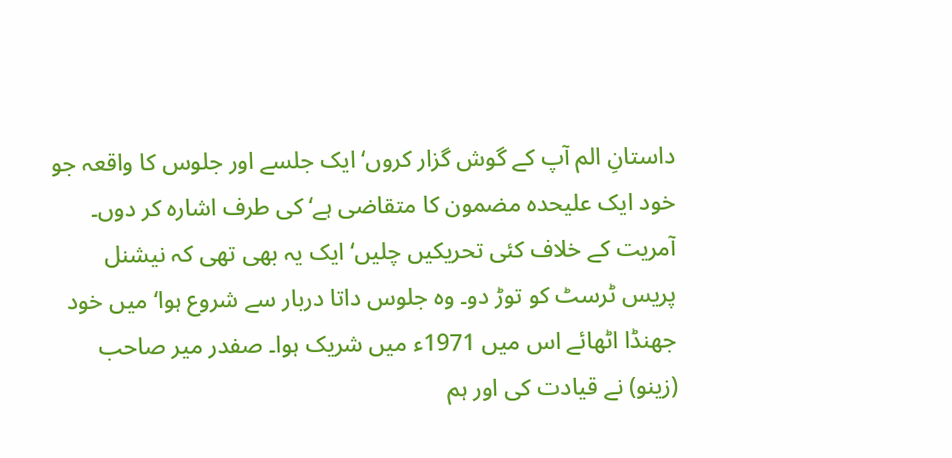داستانِ الم آپ کے گوش گزار کروں‘ ایک جلسے اور جلوس کا واقعہ جو خود ایک علیحدہ مضمون کا متقاضی ہے‘ کی طرف اشارہ کر دوں۔ آمریت کے خلاف کئی تحریکیں چلیں‘ ایک یہ بھی تھی کہ نیشنل پریس ٹرسٹ کو توڑ دو۔ وہ جلوس داتا دربار سے شروع ہوا‘ میں خود جھنڈا اٹھائے اس میں 1971ء میں شریک ہوا۔ صفدر میر صاحب (زینو) نے قیادت کی اور ہم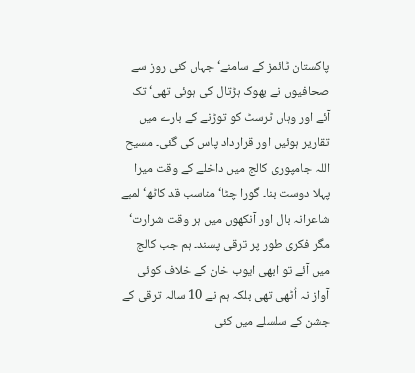پاکستان ٹائمز کے سامنے‘ جہاں کئی روز سے صحافیوں نے بھوک ہڑتال کی ہوئی تھی‘ تک آئے اور وہاں ٹرسٹ کو توڑنے کے بارے میں تقاریر ہوئیں اور قرارداد پاس کی گئی۔ مسیح اللہ جامپوری کالج میں داخلے کے وقت میرا پہلا دوست بنا۔ گورا چٹا‘ مناسب قد کاٹھ‘ لمبے شاعرانہ بال اور آنکھوں میں ہر وقت شرارت‘ مگر فکری طور پر ترقی پسند۔ ہم جب کالج میں آئے تو ابھی ایوب خان کے خلاف کوئی آواز نہ اُٹھی تھی بلکہ ہم نے 10 سالہ ترقی کے جشن کے سلسلے میں کئی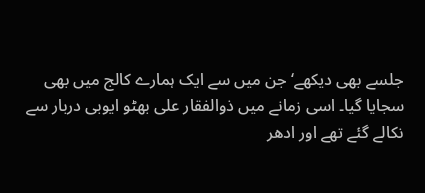جلسے بھی دیکھے‘ جن میں سے ایک ہمارے کالج میں بھی سجایا گیا۔ اسی زمانے میں ذوالفقار علی بھٹو ایوبی دربار سے نکالے گئے تھے اور ادھر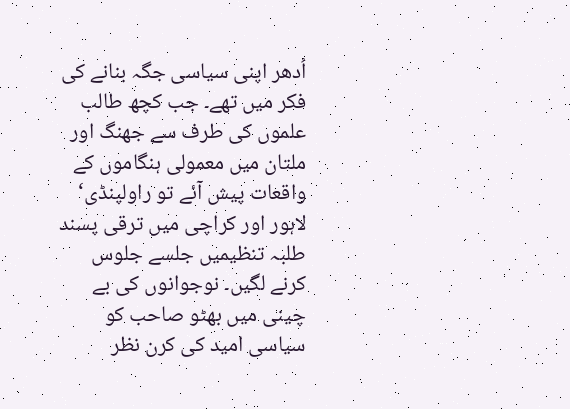اُدھر اپنی سیاسی جگہ بنانے کی فکر میں تھے۔ جب کچھ طالب علموں کی طرف سے جھنگ اور ملتان میں معمولی ہنگاموں کے واقعات پیش آئے تو راولپنڈی‘ لاہور اور کراچی میں ترقی پسند طلبہ تنظیمیں جلسے جلوس کرنے لگیں۔ نوجوانوں کی بے چینی میں بھٹو صاحب کو سیاسی امید کی کرن نظر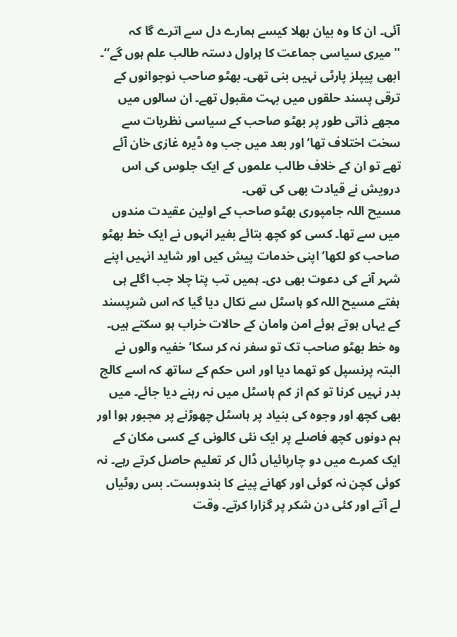آئی۔ ان کا وہ بیان بھلا کیسے ہمارے دل سے اترے گا کہ ''میری سیاسی جماعت کا ہراول دستہ طالب علم ہوں گے‘‘۔ ابھی پیپلز پارٹی نہیں بنی تھی۔ بھٹو صاحب نوجوانوں کے ترقی پسند حلقوں میں بہت مقبول تھے۔ ان سالوں میں مجھے ذاتی طور پر بھٹو صاحب کے سیاسی نظریات سے سخت اختلاف تھا‘ اور بعد میں جب وہ ڈیرہ غازی خان آئے تھے تو ان کے خلاف طالب علموں کے ایک جلوس کی اس درویش نے قیادت بھی کی تھی۔
مسیح اللہ جامپوری بھٹو صاحب کے اولین عقیدت مندوں میں سے تھا۔ کسی کو کچھ بتائے بغیر انہوں نے ایک خط بھٹو صاحب کو لکھا‘ اپنی خدمات پیش کیں اور شاید انہیں اپنے شہر آنے کی دعوت بھی دی۔ ہمیں تب پتا چلا جب اگلے ہی ہفتے مسیح اللہ کو ہاسٹل سے نکال دیا گیا کہ اس شرپسند کے یہاں ہوتے ہوئے امن وامان کے حالات خراب ہو سکتے ہیں۔ وہ خط بھٹو صاحب تک تو سفر نہ کر سکا‘ خفیہ والوں نے البتہ پرنسپل کو تھما دیا اور اس حکم کے ساتھ کہ اسے کالج بدر نہیں کرنا تو کم از کم ہاسٹل میں نہ رہنے دیا جائے۔ میں بھی کچھ اور وجوہ کی بنیاد پر ہاسٹل چھوڑنے پر مجبور ہوا اور ہم دونوں کچھ فاصلے پر ایک نئی کالونی کے کسی مکان کے ایک کمرے میں دو چارپائیاں ڈال کر تعلیم حاصل کرتے رہے۔ نہ کوئی کچن نہ کوئی اور کھانے پینے کا بندوبست۔ بس روٹیاں لے آتے اور کئی دن شکر پر گزارا کرتے۔ وقت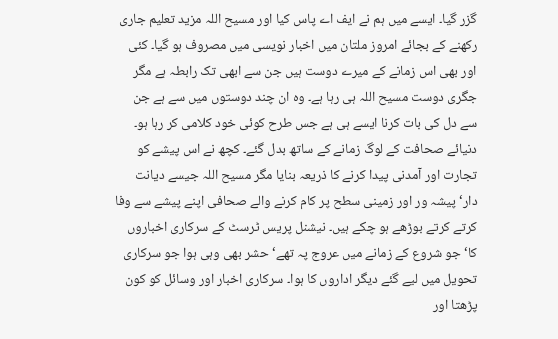گزر گیا۔ ایسے میں ہم نے ایف اے پاس کیا اور مسیح اللہ مزید تعلیم جاری رکھنے کے بجائے امروز ملتان میں اخبار نویسی میں مصروف ہو گیا۔ کئی اور بھی اس زمانے کے میرے دوست ہیں جن سے ابھی تک رابطہ ہے مگر جگری دوست مسیح اللہ ہی رہا ہے۔ وہ ان چند دوستوں میں سے ہے جن سے دل کی بات کرنا ایسے ہی ہے جس طرح کوئی خود کلامی کر رہا ہو۔ دنیائے صحافت کے لوگ زمانے کے ساتھ بدل گئے۔ کچھ نے اس پیشے کو تجارت اور آمدنی پیدا کرنے کا ذریعہ بنایا مگر مسیح اللہ جیسے دیانت دار‘ پیشہ ور اور زمینی سطح پر کام کرنے والے صحافی اپنے پیشے سے وفا کرتے کرتے بوڑھے ہو چکے ہیں۔ نیشنل پریس ٹرسٹ کے سرکاری اخباروں کا‘ جو شروع کے زمانے میں عروج پہ تھے‘ حشر بھی وہی ہوا جو سرکاری تحویل میں لیے گئے دیگر اداروں کا ہوا۔ سرکاری اخبار اور وسائل کو کون پڑھتا اور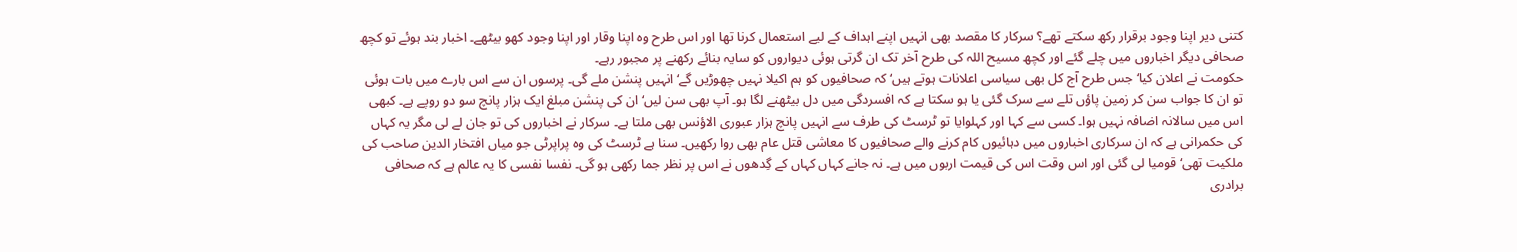کتنی دیر اپنا وجود برقرار رکھ سکتے تھے؟ سرکار کا مقصد بھی انہیں اپنے اہداف کے لیے استعمال کرنا تھا اور اس طرح وہ اپنا وقار اور اپنا وجود کھو بیٹھے۔ اخبار بند ہوئے تو کچھ صحافی دیگر اخباروں میں چلے گئے اور کچھ مسیح اللہ کی طرح آخر تک ان گرتی ہوئی دیواروں کو سایہ بنائے رکھنے پر مجبور رہے۔
حکومت نے اعلان کیا‘ جس طرح آج کل بھی سیاسی اعلانات ہوتے ہیں‘ کہ صحافیوں کو ہم اکیلا نہیں چھوڑیں گے‘ انہیں پنشن ملے گی۔ پرسوں ان سے اس بارے میں بات ہوئی تو ان کا جواب سن کر زمین پاؤں تلے سے سرک گئی یا ہو سکتا ہے کہ افسردگی میں دل بیٹھنے لگا ہو۔ آپ بھی سن لیں‘ ان کی پنشن مبلغ ایک ہزار پانچ سو دو روپے ہے۔ کبھی اس میں سالانہ اضافہ نہیں ہوا۔ کسی سے کہا اور کہلوایا تو ٹرسٹ کی طرف سے انہیں پانچ ہزار عبوری الاؤنس بھی ملتا ہے۔ سرکار نے اخباروں کی تو جان لے لی مگر یہ کہاں کی حکمرانی ہے کہ ان سرکاری اخباروں میں دہائیوں کام کرنے والے صحافیوں کا معاشی قتل عام بھی روا رکھیں۔ سنا ہے ٹرسٹ کی وہ پراپرٹی جو میاں افتخار الدین صاحب کی ملکیت تھی‘ قومیا لی گئی اور اس وقت اس کی قیمت اربوں میں ہے۔ نہ جانے کہاں کہاں کے گِدھوں نے اس پر نظر جما رکھی ہو گی۔ نفسا نفسی کا یہ عالم ہے کہ صحافی برادری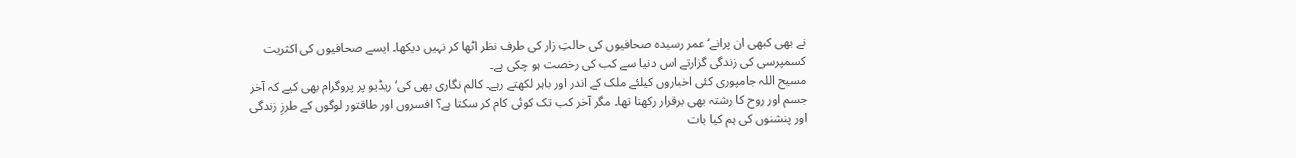نے بھی کبھی ان پرانے‘ عمر رسیدہ صحافیوں کی حالتِ زار کی طرف نظر اٹھا کر نہیں دیکھا۔ ایسے صحافیوں کی اکثریت کسمپرسی کی زندگی گزارتے اس دنیا سے کب کی رخصت ہو چکی ہے۔
مسیح اللہ جامپوری کئی اخباروں کیلئے ملک کے اندر اور باہر لکھتے رہے۔ کالم نگاری بھی کی‘ ریڈیو پر پروگرام بھی کیے کہ آخر جسم اور روح کا رشتہ بھی برقرار رکھنا تھا۔ مگر آخر کب تک کوئی کام کر سکتا ہے؟ افسروں اور طاقتور لوگوں کے طرزِ زندگی اور پنشنوں کی ہم کیا بات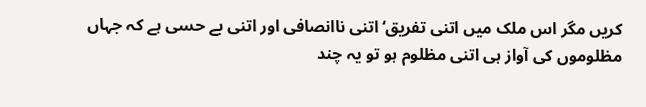کریں مگر اس ملک میں اتنی تفریق‘ اتنی ناانصافی اور اتنی بے حسی ہے کہ جہاں مظلوموں کی آواز ہی اتنی مظلوم ہو تو یہ چند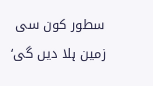سطور کون سی زمین ہلا دیں گی‘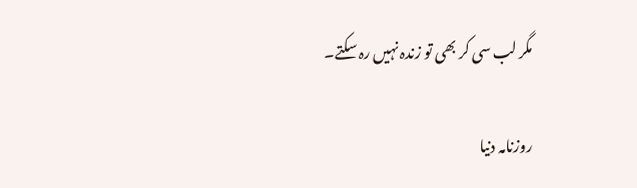مگر لب سی کر بھی تو زندہ نہیں رہ سکتے۔

روزنامہ دنیا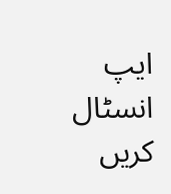ایپ انسٹال کریں